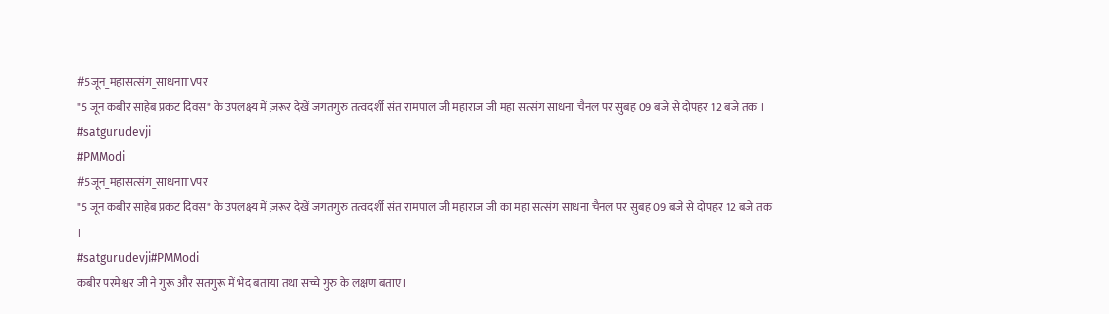#5जून_महासत्संग_साधनाTVपर
"5 जून कबीर साहेब प्रकट दिवस" के उपलक्ष्य में ज़रूर देखें जगतगुरु तत्वदर्शी संत रामपाल जी महाराज जी महा सत्संग साधना चैनल पर सुबह 09 बजे से दोपहर 12 बजे तक ।
#satgurudevji
#PMModi
#5जून_महासत्संग_साधनाTVपर
"5 जून कबीर साहेब प्रकट दिवस" के उपलक्ष्य में ज़रूर देखें जगतगुरु तत्वदर्शी संत रामपाल जी महाराज जी का महा सत्संग साधना चैनल पर सुबह 09 बजे से दोपहर 12 बजे तक ।
#satgurudevji#PMModi
कबीर परमेश्वर जी ने गुरू और सतगुरू में भेद बताया तथा सच्चे गुरु के लक्षण बताए।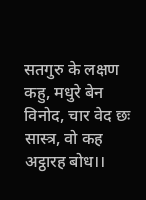सतगुरु के लक्षण कहु, मधुरे बेन विनोद, चार वेद छः सास्त्र, वो कह अट्ठारह बोध।।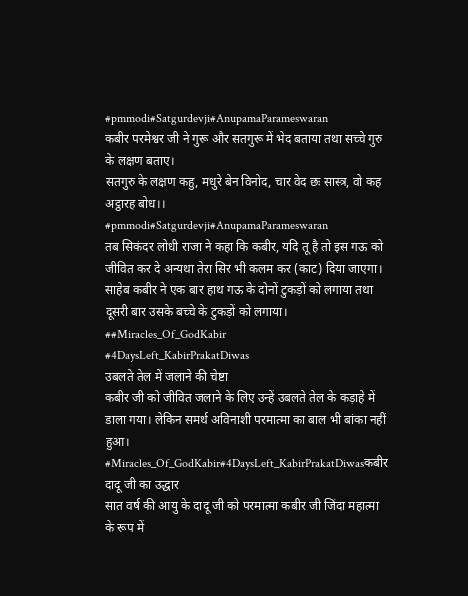#pmmodi#Satgurdevji#AnupamaParameswaran
कबीर परमेश्वर जी ने गुरू और सतगुरू में भेद बताया तथा सच्चे गुरु के लक्षण बताए।
सतगुरु के लक्षण कहु, मधुरे बेन विनोद, चार वेद छः सास्त्र, वो कह अट्ठारह बोध।।
#pmmodi#Satgurdevji#AnupamaParameswaran
तब सिकंदर लोधी राजा ने कहा कि कबीर, यदि तू है तो इस गऊ को जीवित कर दे अन्यथा तेरा सिर भी कलम कर (काट) दिया जाएगा। साहेब कबीर ने एक बार हाथ गऊ के दोनों टुकड़ों को लगाया तथा दूसरी बार उसके बच्चे के टुकड़ों को लगाया।
##Miracles_Of_GodKabir
#4DaysLeft_KabirPrakatDiwas
उबलते तेल में जलाने की चेष्टा
कबीर जी को जीवित जलाने के लिए उन्हें उबलते तेल के कड़ाहे में डाला गया। लेकिन समर्थ अविनाशी परमात्मा का बाल भी बांका नहीं हुआ।
#Miracles_Of_GodKabir#4DaysLeft_KabirPrakatDiwasकबीर
दादू जी का उद्धार
सात वर्ष की आयु के दादू जी को परमात्मा कबीर जी जिंदा महात्मा के रूप में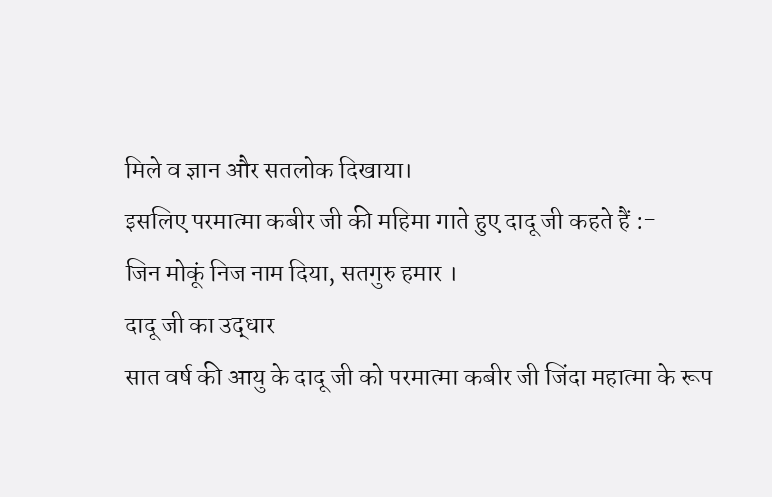मिले व ज्ञान और सतलोक दिखाया।
इसलिए परमात्मा कबीर जी की महिमा गाते हुए दादू जी कहते हैं :-
जिन मोकूं निज नाम दिया, सतगुरु हमार ।
दादू जी का उद्धार
सात वर्ष की आयु के दादू जी को परमात्मा कबीर जी जिंदा महात्मा के रूप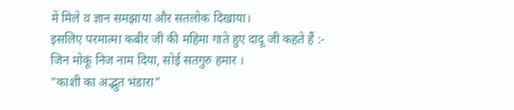में मिले व ज्ञान समझाया और सतलोक दिखाया।
इसलिए परमात्मा कबीर जी की महिमा गाते हुए दादू जी कहते हैं :-
जिन मोकूं निज नाम दिया, सोई सतगुरु हमार ।
"काशी का अद्भुत भंडारा"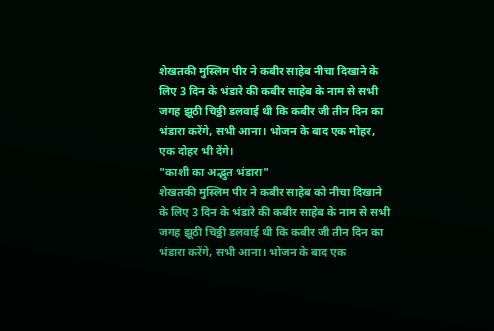शेखतकी मुस्लिम पीर ने कबीर साहेब नीचा दिखाने के लिए 3 दिन के भंडारे की कबीर साहेब के नाम से सभी जगह झूठी चिठ्ठी डलवाई थी कि कबीर जी तीन दिन का भंडारा करेंगे, सभी आना। भोजन के बाद एक मोहर, एक दोहर भी देंगे।
"काशी का अद्भुत भंडारा"
शेखतकी मुस्लिम पीर ने कबीर साहेब को नीचा दिखाने के लिए 3 दिन के भंडारे की कबीर साहेब के नाम से सभी जगह झूठी चिठ्ठी डलवाई थी कि कबीर जी तीन दिन का भंडारा करेंगे, सभी आना। भोजन के बाद एक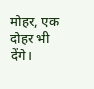मोहर, एक दोहर भी देंगे।